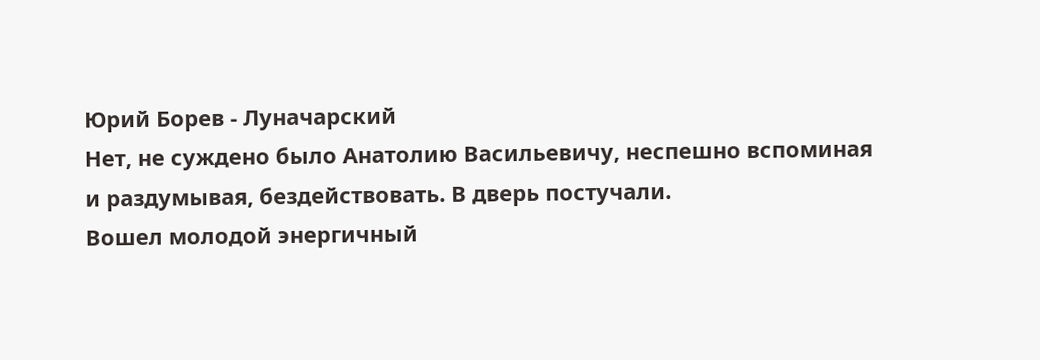Юрий Борев - Луначарский
Нет, не суждено было Анатолию Васильевичу, неспешно вспоминая и раздумывая, бездействовать. В дверь постучали.
Вошел молодой энергичный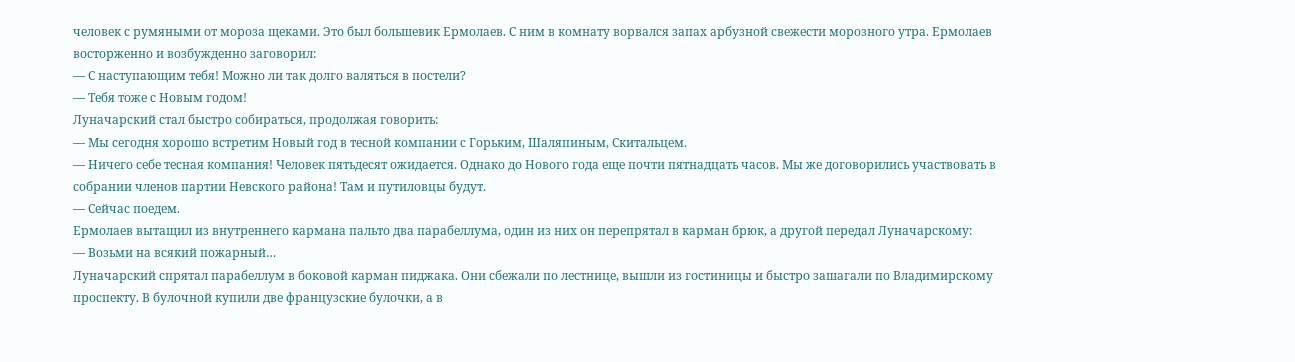человек с румяными от мороза щеками. Это был большевик Ермолаев. С ним в комнату ворвался запах арбузной свежести морозного утра. Ермолаев восторженно и возбужденно заговорил:
— С наступающим тебя! Можно ли так долго валяться в постели?
— Тебя тоже с Новым годом!
Луначарский стал быстро собираться, продолжая говорить:
— Мы сегодня хорошо встретим Новый год в тесной компании с Горьким, Шаляпиным, Скитальцем.
— Ничего себе тесная компания! Человек пятьдесят ожидается. Однако до Нового года еще почти пятнадцать часов. Мы же договорились участвовать в собрании членов партии Невского района! Там и путиловцы будут.
— Сейчас поедем.
Ермолаев вытащил из внутреннего кармана пальто два парабеллума, один из них он перепрятал в карман брюк, а другой передал Луначарскому:
— Возьми на всякий пожарный…
Луначарский спрятал парабеллум в боковой карман пиджака. Они сбежали по лестнице, вышли из гостиницы и быстро зашагали по Владимирскому проспекту. В булочной купили две французские булочки, а в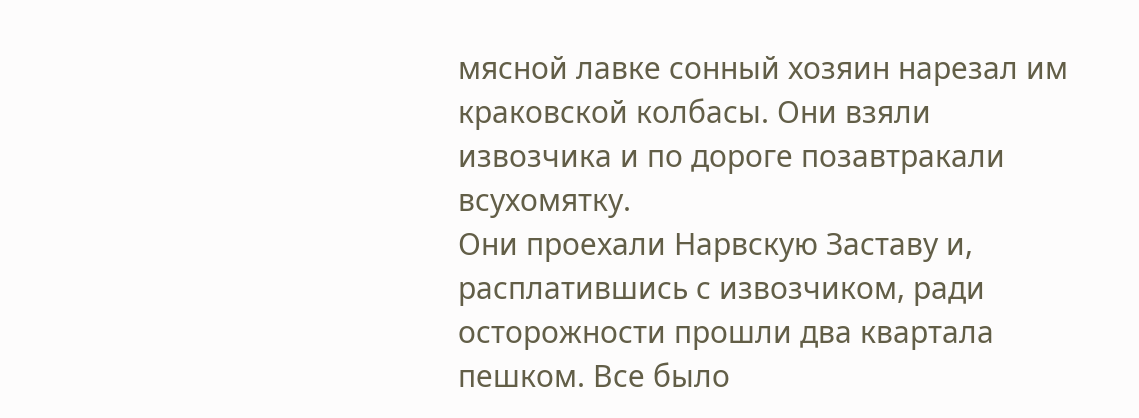мясной лавке сонный хозяин нарезал им краковской колбасы. Они взяли извозчика и по дороге позавтракали всухомятку.
Они проехали Нарвскую Заставу и, расплатившись с извозчиком, ради осторожности прошли два квартала пешком. Все было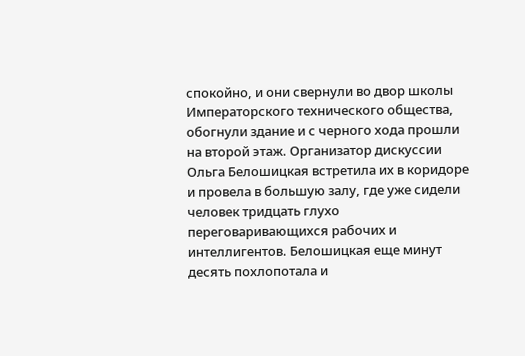спокойно, и они свернули во двор школы Императорского технического общества, обогнули здание и с черного хода прошли на второй этаж. Организатор дискуссии Ольга Белошицкая встретила их в коридоре и провела в большую залу, где уже сидели человек тридцать глухо переговаривающихся рабочих и интеллигентов. Белошицкая еще минут десять похлопотала и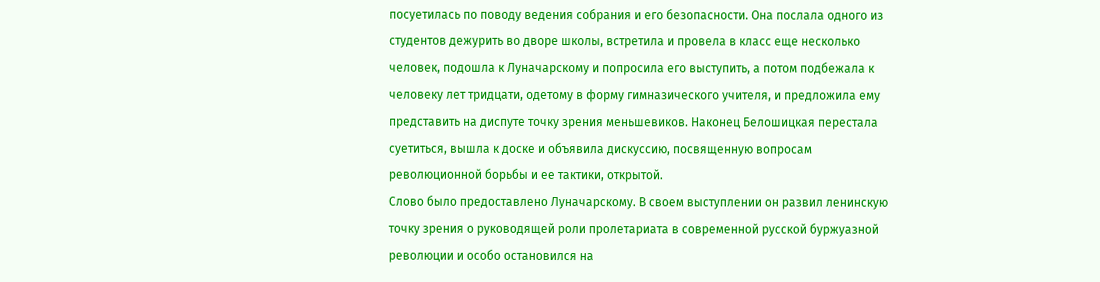посуетилась по поводу ведения собрания и его безопасности. Она послала одного из студентов дежурить во дворе школы, встретила и провела в класс еще несколько человек, подошла к Луначарскому и попросила его выступить, а потом подбежала к человеку лет тридцати, одетому в форму гимназического учителя, и предложила ему представить на диспуте точку зрения меньшевиков. Наконец Белошицкая перестала суетиться, вышла к доске и объявила дискуссию, посвященную вопросам революционной борьбы и ее тактики, открытой.
Слово было предоставлено Луначарскому. В своем выступлении он развил ленинскую точку зрения о руководящей роли пролетариата в современной русской буржуазной революции и особо остановился на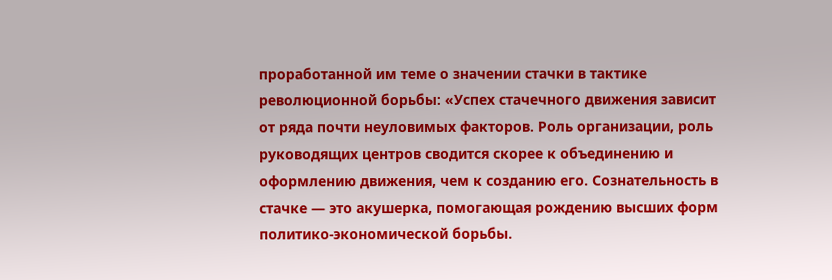проработанной им теме о значении стачки в тактике революционной борьбы: «Успех стачечного движения зависит от ряда почти неуловимых факторов. Роль организации, роль руководящих центров сводится скорее к объединению и оформлению движения, чем к созданию его. Сознательность в стачке — это акушерка, помогающая рождению высших форм политико-экономической борьбы.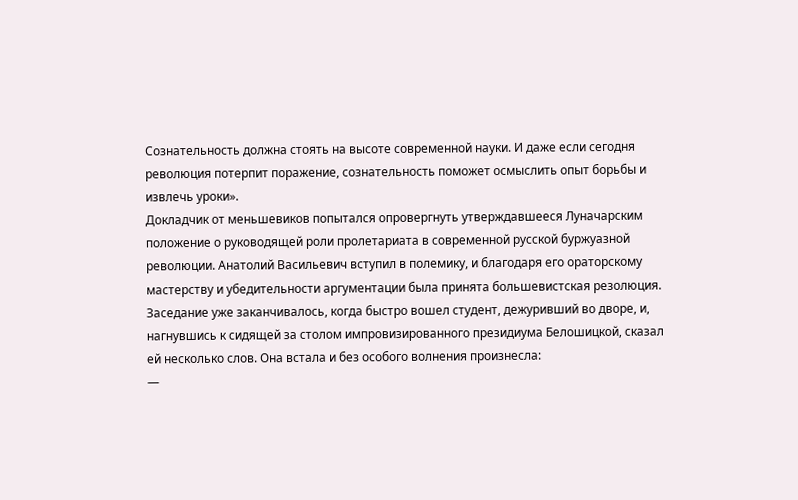Сознательность должна стоять на высоте современной науки. И даже если сегодня революция потерпит поражение, сознательность поможет осмыслить опыт борьбы и извлечь уроки».
Докладчик от меньшевиков попытался опровергнуть утверждавшееся Луначарским положение о руководящей роли пролетариата в современной русской буржуазной революции. Анатолий Васильевич вступил в полемику, и благодаря его ораторскому мастерству и убедительности аргументации была принята большевистская резолюция.
Заседание уже заканчивалось, когда быстро вошел студент, дежуривший во дворе, и, нагнувшись к сидящей за столом импровизированного президиума Белошицкой, сказал ей несколько слов. Она встала и без особого волнения произнесла:
—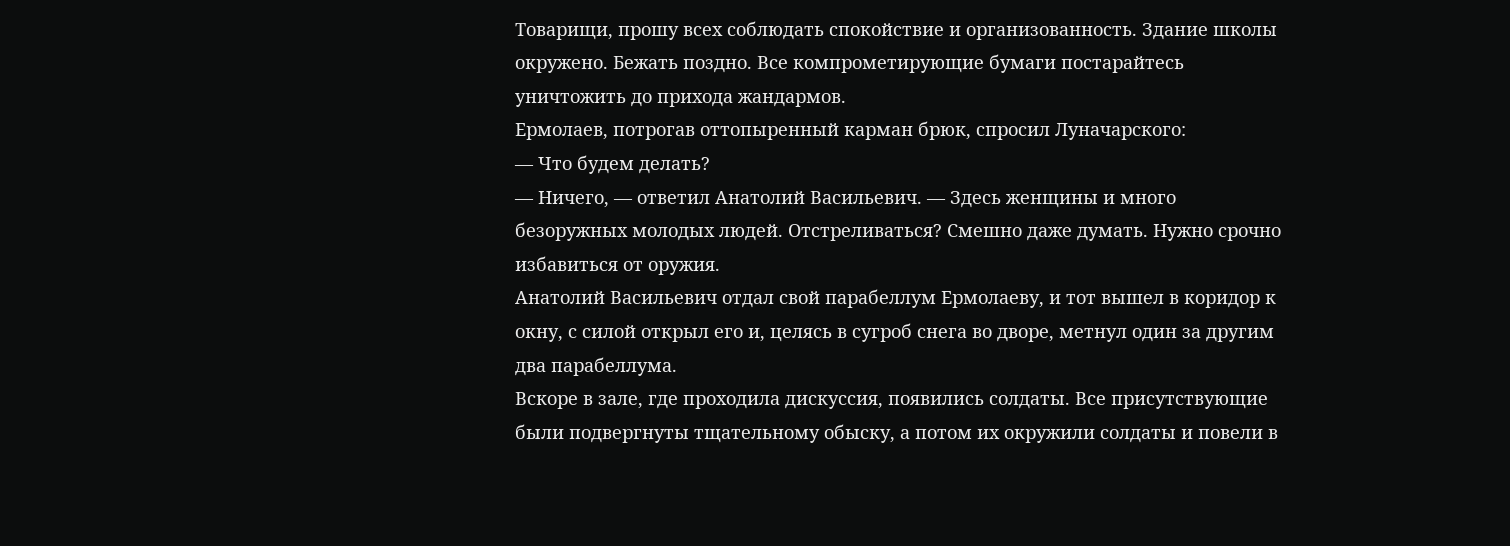Товарищи, прошу всех соблюдать спокойствие и организованность. Здание школы окружено. Бежать поздно. Все компрометирующие бумаги постарайтесь уничтожить до прихода жандармов.
Ермолаев, потрогав оттопыренный карман брюк, спросил Луначарского:
— Что будем делать?
— Ничего, — ответил Анатолий Васильевич. — Здесь женщины и много безоружных молодых людей. Отстреливаться? Смешно даже думать. Нужно срочно избавиться от оружия.
Анатолий Васильевич отдал свой парабеллум Ермолаеву, и тот вышел в коридор к окну, с силой открыл его и, целясь в сугроб снега во дворе, метнул один за другим два парабеллума.
Вскоре в зале, где проходила дискуссия, появились солдаты. Все присутствующие были подвергнуты тщательному обыску, а потом их окружили солдаты и повели в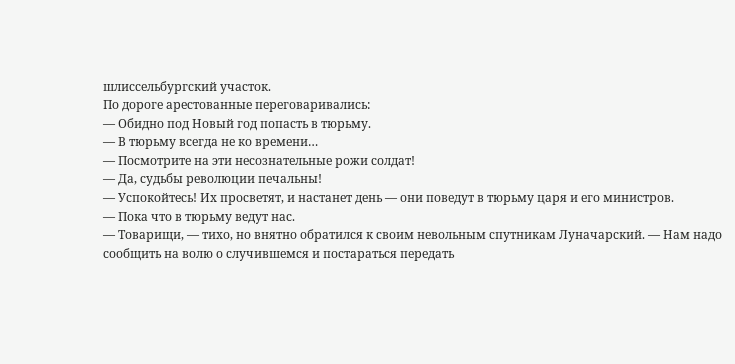шлиссельбургский участок.
По дороге арестованные переговаривались:
— Обидно под Новый год попасть в тюрьму.
— В тюрьму всегда не ко времени…
— Посмотрите на эти несознательные рожи солдат!
— Да, судьбы революции печальны!
— Успокойтесь! Их просветят, и настанет день — они поведут в тюрьму царя и его министров.
— Пока что в тюрьму ведут нас.
— Товарищи, — тихо, но внятно обратился к своим невольным спутникам Луначарский. — Нам надо сообщить на волю о случившемся и постараться передать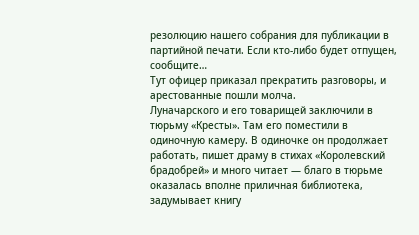резолюцию нашего собрания для публикации в партийной печати. Если кто-либо будет отпущен, сообщите…
Тут офицер приказал прекратить разговоры, и арестованные пошли молча.
Луначарского и его товарищей заключили в тюрьму «Кресты». Там его поместили в одиночную камеру. В одиночке он продолжает работать, пишет драму в стихах «Королевский брадобрей» и много читает — благо в тюрьме оказалась вполне приличная библиотека, задумывает книгу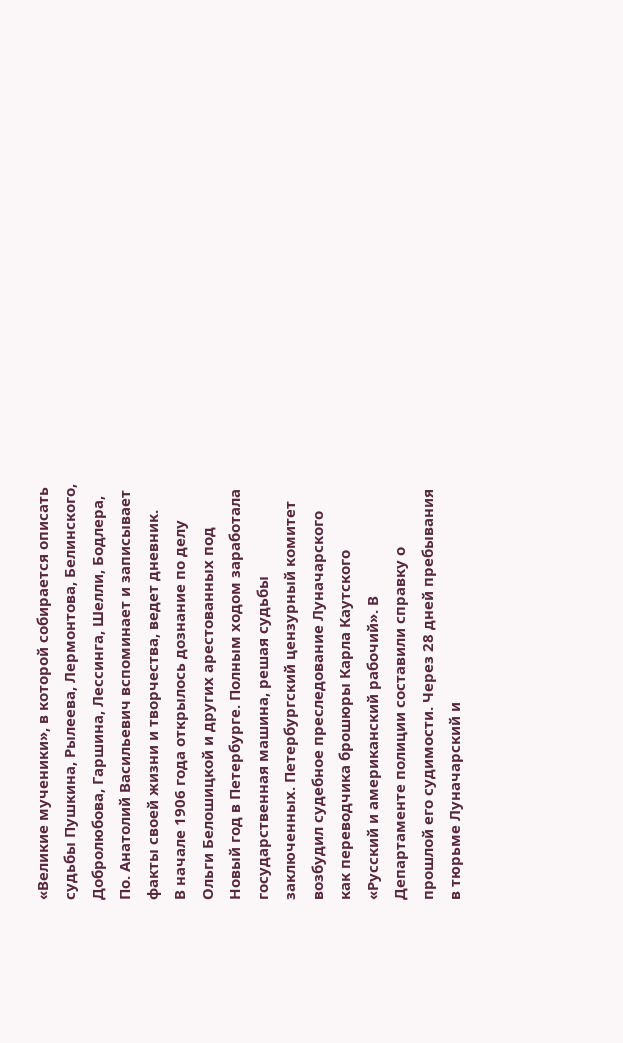«Великие мученики», в которой собирается описать судьбы Пушкина, Рылеева, Лермонтова, Белинского, Добролюбова, Гаршина, Лессинга, Шелли, Бодлера, По. Анатолий Васильевич вспоминает и записывает факты своей жизни и творчества, ведет дневник.
В начале 1906 года открылось дознание по делу Ольги Белошицкой и других арестованных под Новый год в Петербурге. Полным ходом заработала государственная машина, решая судьбы заключенных. Петербургский цензурный комитет возбудил судебное преследование Луначарского как переводчика брошюры Карла Каутского «Русский и американский рабочий». В Департаменте полиции составили справку о прошлой его судимости. Через 28 дней пребывания в тюрьме Луначарский и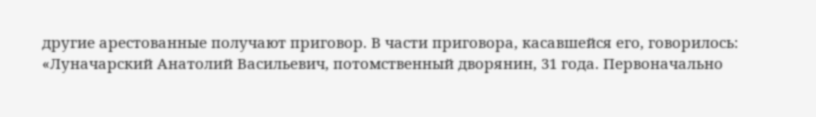другие арестованные получают приговор. В части приговора, касавшейся его, говорилось:
«Луначарский Анатолий Васильевич, потомственный дворянин, 31 года. Первоначально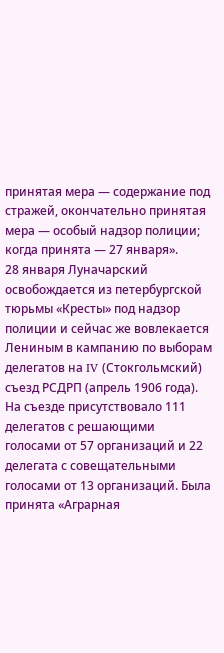принятая мера — содержание под стражей, окончательно принятая мера — особый надзор полиции; когда принята — 27 января».
28 января Луначарский освобождается из петербургской тюрьмы «Кресты» под надзор полиции и сейчас же вовлекается Лениным в кампанию по выборам делегатов на IV (Стокгольмский) съезд РСДРП (апрель 1906 года). На съезде присутствовало 111 делегатов с решающими голосами от 57 организаций и 22 делегата с совещательными голосами от 13 организаций. Была принята «Аграрная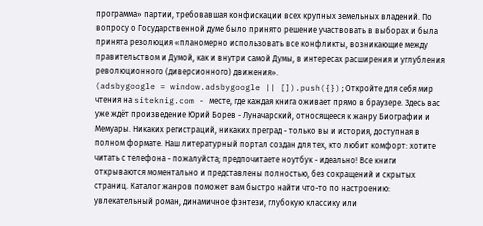программа» партии, требовавшая конфискации всех крупных земельных владений. По вопросу о Государственной думе было принято решение участвовать в выборах и была принята резолюция «планомерно использовать все конфликты, возникающие между правительством и Думой, как и внутри самой Думы, в интересах расширения и углубления революционного (диверсионного) движения».
(adsbygoogle = window.adsbygoogle || []).push({});Откройте для себя мир чтения на siteknig.com - месте, где каждая книга оживает прямо в браузере. Здесь вас уже ждёт произведение Юрий Борев - Луначарский, относящееся к жанру Биографии и Мемуары. Никаких регистраций, никаких преград - только вы и история, доступная в полном формате. Наш литературный портал создан для тех, кто любит комфорт: хотите читать с телефона - пожалуйста; предпочитаете ноутбук - идеально! Все книги открываются моментально и представлены полностью, без сокращений и скрытых страниц. Каталог жанров поможет вам быстро найти что-то по настроению: увлекательный роман, динамичное фэнтези, глубокую классику или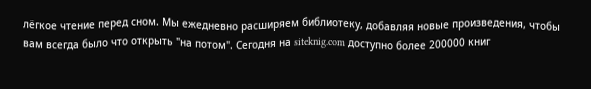лёгкое чтение перед сном. Мы ежедневно расширяем библиотеку, добавляя новые произведения, чтобы вам всегда было что открыть "на потом". Сегодня на siteknig.com доступно более 200000 книг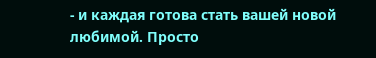- и каждая готова стать вашей новой любимой. Просто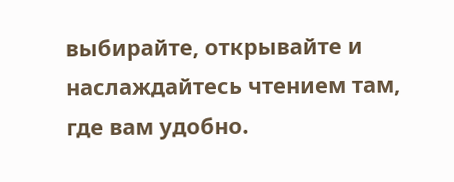выбирайте, открывайте и наслаждайтесь чтением там, где вам удобно.